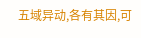五域异动,各有其因,可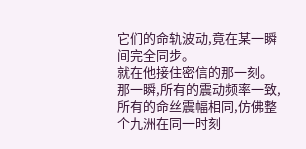它们的命轨波动,竟在某一瞬间完全同步。
就在他接住密信的那一刻。
那一瞬,所有的震动频率一致,所有的命丝震幅相同,仿佛整个九洲在同一时刻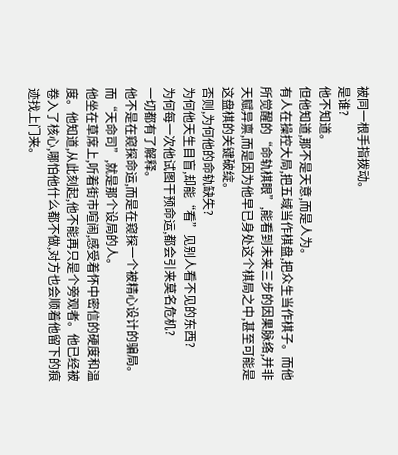被同一根手指拨动。
是谁?
他不知道。
但他知道,那不是天意,而是人为。
有人在操控大局,把五域当作棋盘,把众生当作棋子。而他所觉醒的“命轨棋眼”,能看到未来三步的因果脉络,并非天赋异禀,而是因为他早已身处这个棋局之中,甚至可能是这盘棋的关键破绽。
否则,为何他的命轨缺失?
为何他天生目盲,却能“看”见别人看不见的东西?
为何每一次他试图干预命运,都会引来莫名危机?
一切都有了解释。
他不是在窥探命运,而是在窥探一个被精心设计的骗局。
而“天命司”,就是那个设局的人。
他坐在草席上,听着街市喧闹,感受着怀中密信的硬度和温度。他知道,从此刻起,他不能再只是个旁观者。他已经被卷入了核心,哪怕他什么都不做,对方也会顺着他留下的痕迹找上门来。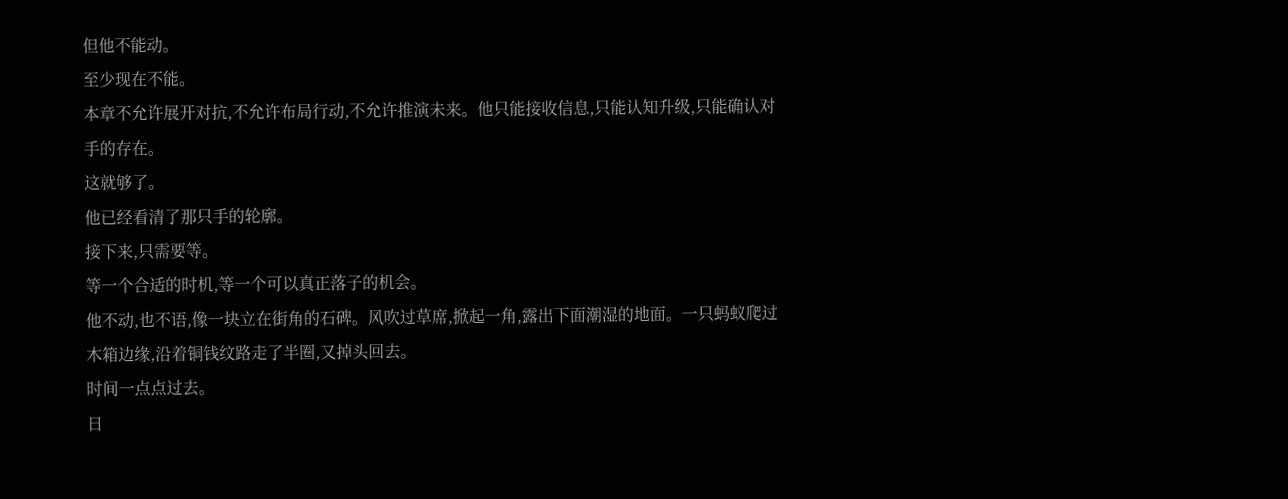但他不能动。
至少现在不能。
本章不允许展开对抗,不允许布局行动,不允许推演未来。他只能接收信息,只能认知升级,只能确认对手的存在。
这就够了。
他已经看清了那只手的轮廓。
接下来,只需要等。
等一个合适的时机,等一个可以真正落子的机会。
他不动,也不语,像一块立在街角的石碑。风吹过草席,掀起一角,露出下面潮湿的地面。一只蚂蚁爬过木箱边缘,沿着铜钱纹路走了半圈,又掉头回去。
时间一点点过去。
日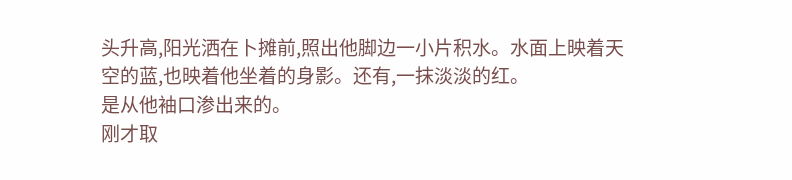头升高,阳光洒在卜摊前,照出他脚边一小片积水。水面上映着天空的蓝,也映着他坐着的身影。还有,一抹淡淡的红。
是从他袖口渗出来的。
刚才取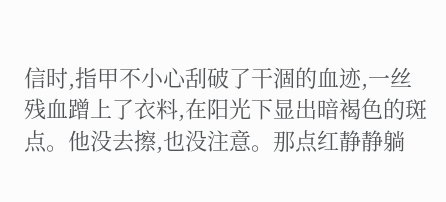信时,指甲不小心刮破了干涸的血迹,一丝残血蹭上了衣料,在阳光下显出暗褐色的斑点。他没去擦,也没注意。那点红静静躺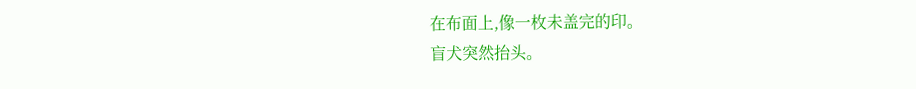在布面上,像一枚未盖完的印。
盲犬突然抬头。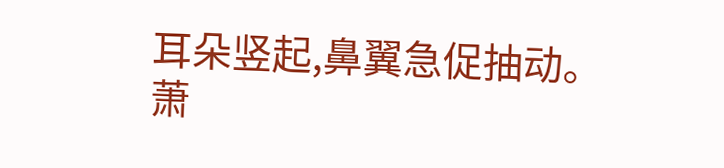耳朵竖起,鼻翼急促抽动。
萧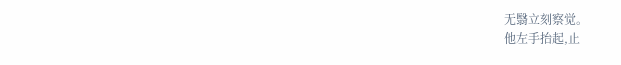无翳立刻察觉。
他左手抬起,止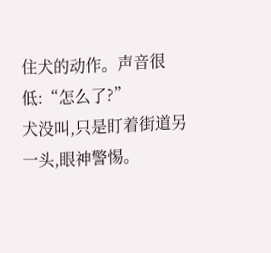住犬的动作。声音很低:“怎么了?”
犬没叫,只是盯着街道另一头,眼神警惕。